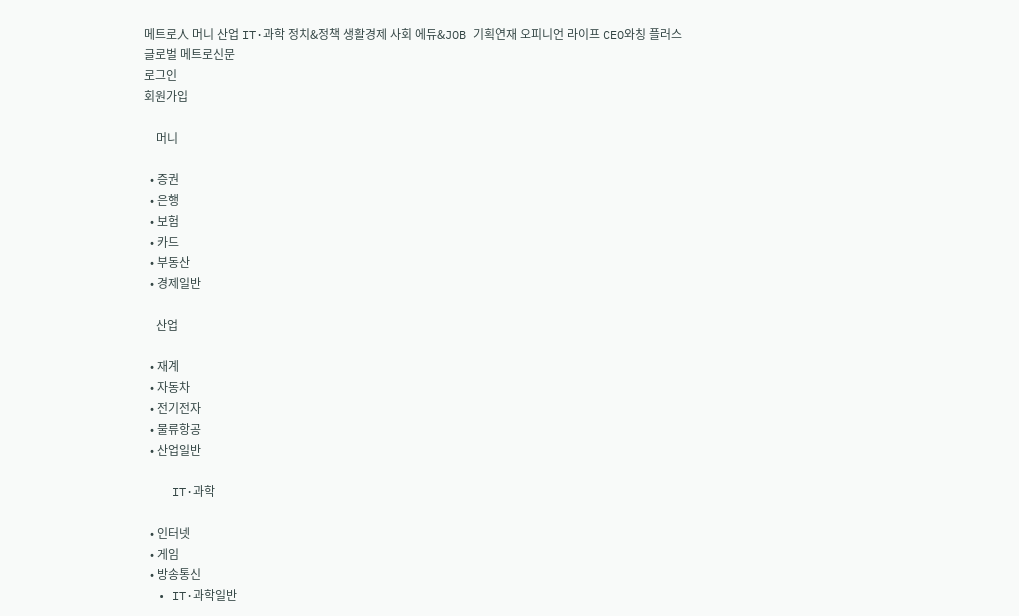메트로人 머니 산업 IT·과학 정치&정책 생활경제 사회 에듀&JOB 기획연재 오피니언 라이프 CEO와칭 플러스
글로벌 메트로신문
로그인
회원가입

    머니

  • 증권
  • 은행
  • 보험
  • 카드
  • 부동산
  • 경제일반

    산업

  • 재계
  • 자동차
  • 전기전자
  • 물류항공
  • 산업일반

    IT·과학

  • 인터넷
  • 게임
  • 방송통신
  • IT·과학일반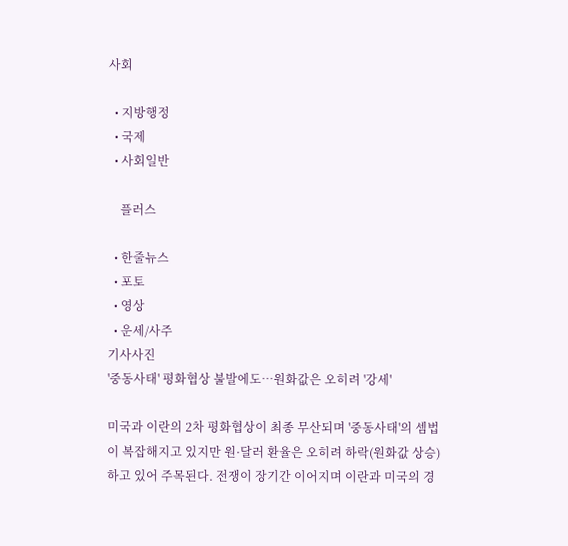사회

  • 지방행정
  • 국제
  • 사회일반

    플러스

  • 한줄뉴스
  • 포토
  • 영상
  • 운세/사주
기사사진
'중동사태' 평화협상 불발에도…원화값은 오히려 '강세'

미국과 이란의 2차 평화협상이 최종 무산되며 '중동사태'의 셈법이 복잡해지고 있지만 원·달러 환율은 오히려 하락(원화값 상승)하고 있어 주목된다. 전쟁이 장기간 이어지며 이란과 미국의 경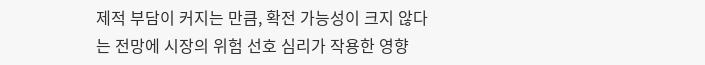제적 부담이 커지는 만큼, 확전 가능성이 크지 않다는 전망에 시장의 위험 선호 심리가 작용한 영향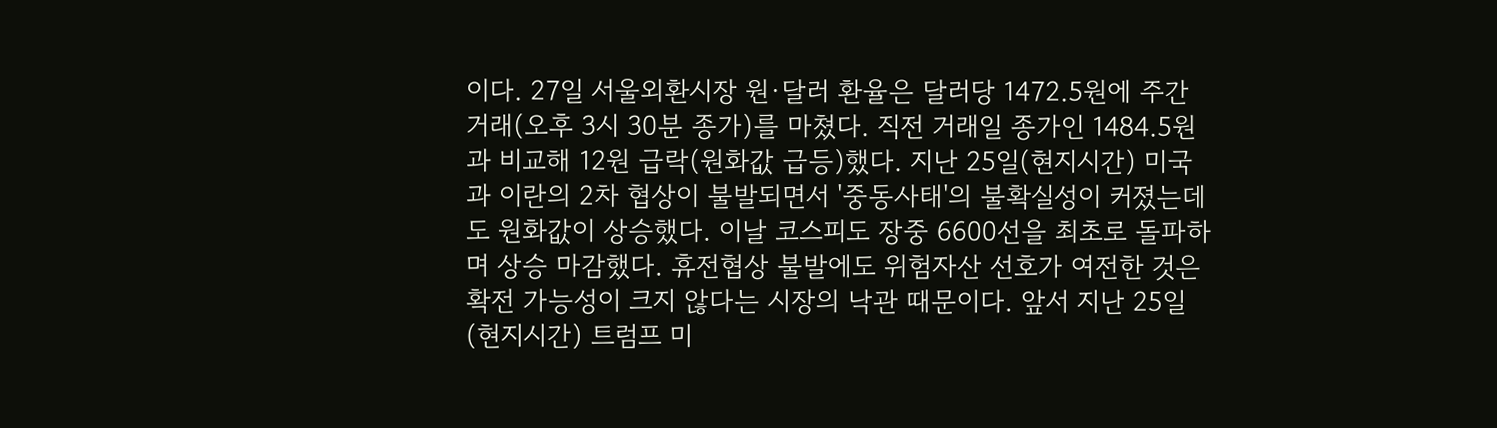이다. 27일 서울외환시장 원·달러 환율은 달러당 1472.5원에 주간거래(오후 3시 30분 종가)를 마쳤다. 직전 거래일 종가인 1484.5원과 비교해 12원 급락(원화값 급등)했다. 지난 25일(현지시간) 미국과 이란의 2차 협상이 불발되면서 '중동사태'의 불확실성이 커졌는데도 원화값이 상승했다. 이날 코스피도 장중 6600선을 최초로 돌파하며 상승 마감했다. 휴전협상 불발에도 위험자산 선호가 여전한 것은 확전 가능성이 크지 않다는 시장의 낙관 때문이다. 앞서 지난 25일(현지시간) 트럼프 미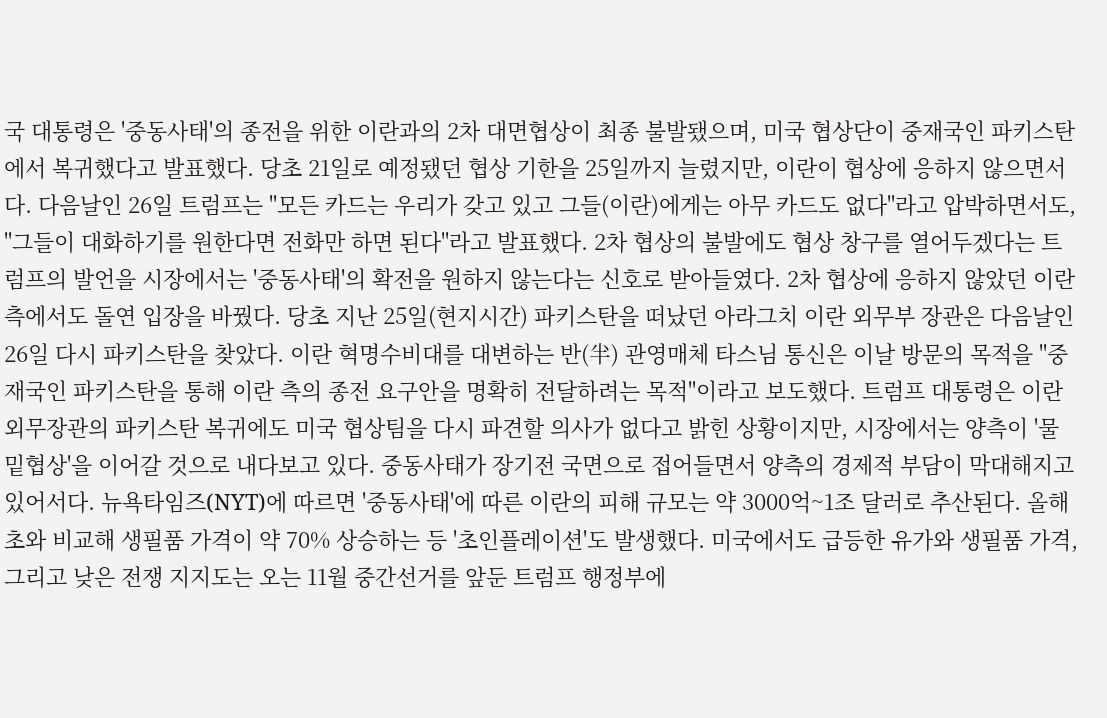국 대통령은 '중동사태'의 종전을 위한 이란과의 2차 대면협상이 최종 불발됐으며, 미국 협상단이 중재국인 파키스탄에서 복귀했다고 발표했다. 당초 21일로 예정됐던 협상 기한을 25일까지 늘렸지만, 이란이 협상에 응하지 않으면서다. 다음날인 26일 트럼프는 "모든 카드는 우리가 갖고 있고 그들(이란)에게는 아무 카드도 없다"라고 압박하면서도, "그들이 대화하기를 원한다면 전화만 하면 된다"라고 발표했다. 2차 협상의 불발에도 협상 창구를 열어두겠다는 트럼프의 발언을 시장에서는 '중동사태'의 확전을 원하지 않는다는 신호로 받아들였다. 2차 협상에 응하지 않았던 이란 측에서도 돌연 입장을 바꿨다. 당초 지난 25일(현지시간) 파키스탄을 떠났던 아라그치 이란 외무부 장관은 다음날인 26일 다시 파키스탄을 찾았다. 이란 혁명수비대를 대변하는 반(半) 관영매체 타스님 통신은 이날 방문의 목적을 "중재국인 파키스탄을 통해 이란 측의 종전 요구안을 명확히 전달하려는 목적"이라고 보도했다. 트럼프 대통령은 이란 외무장관의 파키스탄 복귀에도 미국 협상팀을 다시 파견할 의사가 없다고 밝힌 상황이지만, 시장에서는 양측이 '물밑협상'을 이어갈 것으로 내다보고 있다. 중동사태가 장기전 국면으로 접어들면서 양측의 경제적 부담이 막대해지고 있어서다. 뉴욕타임즈(NYT)에 따르면 '중동사태'에 따른 이란의 피해 규모는 약 3000억~1조 달러로 추산된다. 올해 초와 비교해 생필품 가격이 약 70% 상승하는 등 '초인플레이션'도 발생했다. 미국에서도 급등한 유가와 생필품 가격, 그리고 낮은 전쟁 지지도는 오는 11월 중간선거를 앞둔 트럼프 행정부에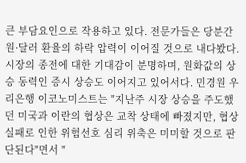큰 부담요인으로 작용하고 있다. 전문가들은 당분간 원·달러 환율의 하락 압력이 이어질 것으로 내다봤다. 시장의 종전에 대한 기대감이 분명하며, 원화값의 상승 동력인 증시 상승도 이어지고 있어서다. 민경원 우리은행 이코노미스트는 "지난주 시장 상승을 주도했던 미국과 이란의 협상은 교착 상태에 빠졌지만, 협상 실패로 인한 위험선호 심리 위축은 미미할 것으로 판단된다"면서 "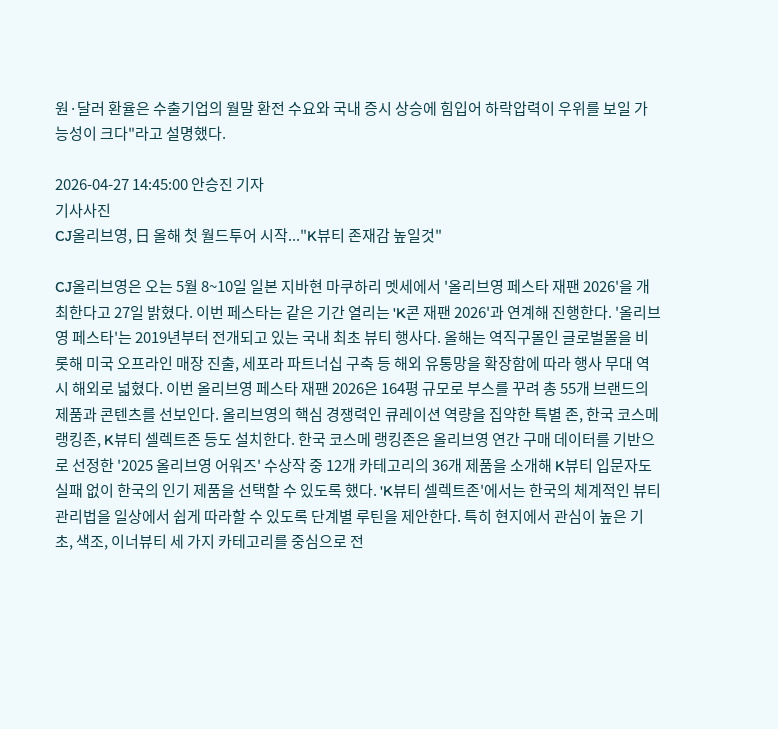원·달러 환율은 수출기업의 월말 환전 수요와 국내 증시 상승에 힘입어 하락압력이 우위를 보일 가능성이 크다"라고 설명했다.

2026-04-27 14:45:00 안승진 기자
기사사진
CJ올리브영, 日 올해 첫 월드투어 시작..."K뷰티 존재감 높일것"

CJ올리브영은 오는 5월 8~10일 일본 지바현 마쿠하리 멧세에서 '올리브영 페스타 재팬 2026'을 개최한다고 27일 밝혔다. 이번 페스타는 같은 기간 열리는 'K콘 재팬 2026'과 연계해 진행한다. '올리브영 페스타'는 2019년부터 전개되고 있는 국내 최초 뷰티 행사다. 올해는 역직구몰인 글로벌몰을 비롯해 미국 오프라인 매장 진출, 세포라 파트너십 구축 등 해외 유통망을 확장함에 따라 행사 무대 역시 해외로 넓혔다. 이번 올리브영 페스타 재팬 2026은 164평 규모로 부스를 꾸려 총 55개 브랜드의 제품과 콘텐츠를 선보인다. 올리브영의 핵심 경쟁력인 큐레이션 역량을 집약한 특별 존, 한국 코스메 랭킹존, K뷰티 셀렉트존 등도 설치한다. 한국 코스메 랭킹존은 올리브영 연간 구매 데이터를 기반으로 선정한 '2025 올리브영 어워즈' 수상작 중 12개 카테고리의 36개 제품을 소개해 K뷰티 입문자도 실패 없이 한국의 인기 제품을 선택할 수 있도록 했다. 'K뷰티 셀렉트존'에서는 한국의 체계적인 뷰티 관리법을 일상에서 쉽게 따라할 수 있도록 단계별 루틴을 제안한다. 특히 현지에서 관심이 높은 기초, 색조, 이너뷰티 세 가지 카테고리를 중심으로 전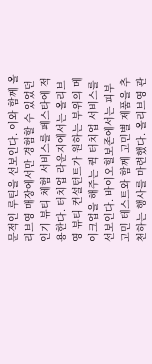문적인 루틴을 선보인다. 이와 함께 올리브영 매장에서만 경험할 수 있었던 인기 뷰티 체험 서비스를 페스타에 적용한다. 터치업 라운지에서는 올리브영 뷰티 컨설턴트가 원하는 부위의 메이크업을 해주는 퀵 터치업 서비스를 선보인다. 바이오힐보존에서는 피부 고민 테스트와 함께 고민별 제품을 추천하는 행사를 마련했다. 올리브영 관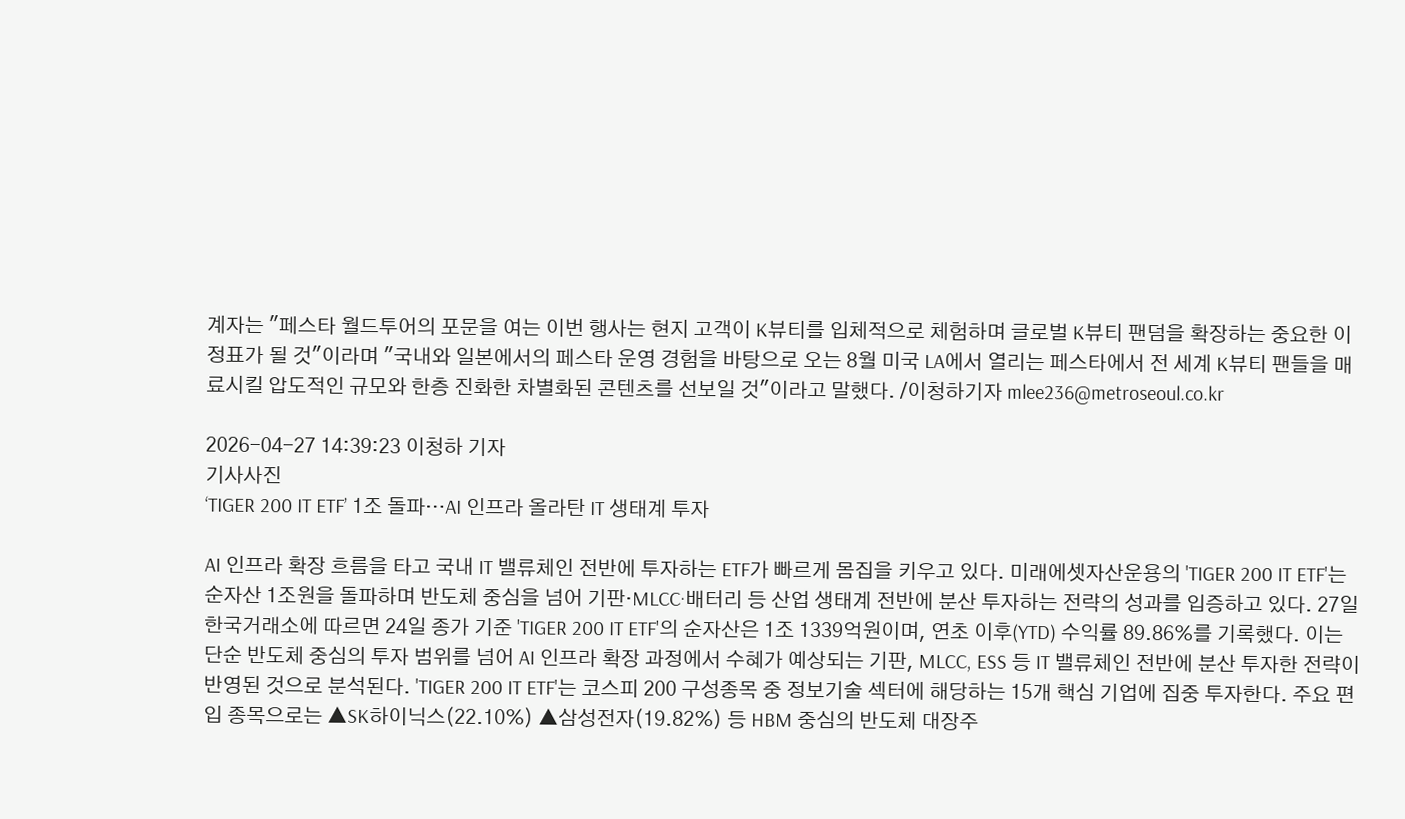계자는 "페스타 월드투어의 포문을 여는 이번 행사는 현지 고객이 K뷰티를 입체적으로 체험하며 글로벌 K뷰티 팬덤을 확장하는 중요한 이정표가 될 것"이라며 "국내와 일본에서의 페스타 운영 경험을 바탕으로 오는 8월 미국 LA에서 열리는 페스타에서 전 세계 K뷰티 팬들을 매료시킬 압도적인 규모와 한층 진화한 차별화된 콘텐츠를 선보일 것"이라고 말했다. /이청하기자 mlee236@metroseoul.co.kr

2026-04-27 14:39:23 이청하 기자
기사사진
‘TIGER 200 IT ETF’ 1조 돌파…AI 인프라 올라탄 IT 생태계 투자

AI 인프라 확장 흐름을 타고 국내 IT 밸류체인 전반에 투자하는 ETF가 빠르게 몸집을 키우고 있다. 미래에셋자산운용의 'TIGER 200 IT ETF'는 순자산 1조원을 돌파하며 반도체 중심을 넘어 기판·MLCC·배터리 등 산업 생태계 전반에 분산 투자하는 전략의 성과를 입증하고 있다. 27일 한국거래소에 따르면 24일 종가 기준 'TIGER 200 IT ETF'의 순자산은 1조 1339억원이며, 연초 이후(YTD) 수익률 89.86%를 기록했다. 이는 단순 반도체 중심의 투자 범위를 넘어 AI 인프라 확장 과정에서 수혜가 예상되는 기판, MLCC, ESS 등 IT 밸류체인 전반에 분산 투자한 전략이 반영된 것으로 분석된다. 'TIGER 200 IT ETF'는 코스피 200 구성종목 중 정보기술 섹터에 해당하는 15개 핵심 기업에 집중 투자한다. 주요 편입 종목으로는 ▲SK하이닉스(22.10%) ▲삼성전자(19.82%) 등 HBM 중심의 반도체 대장주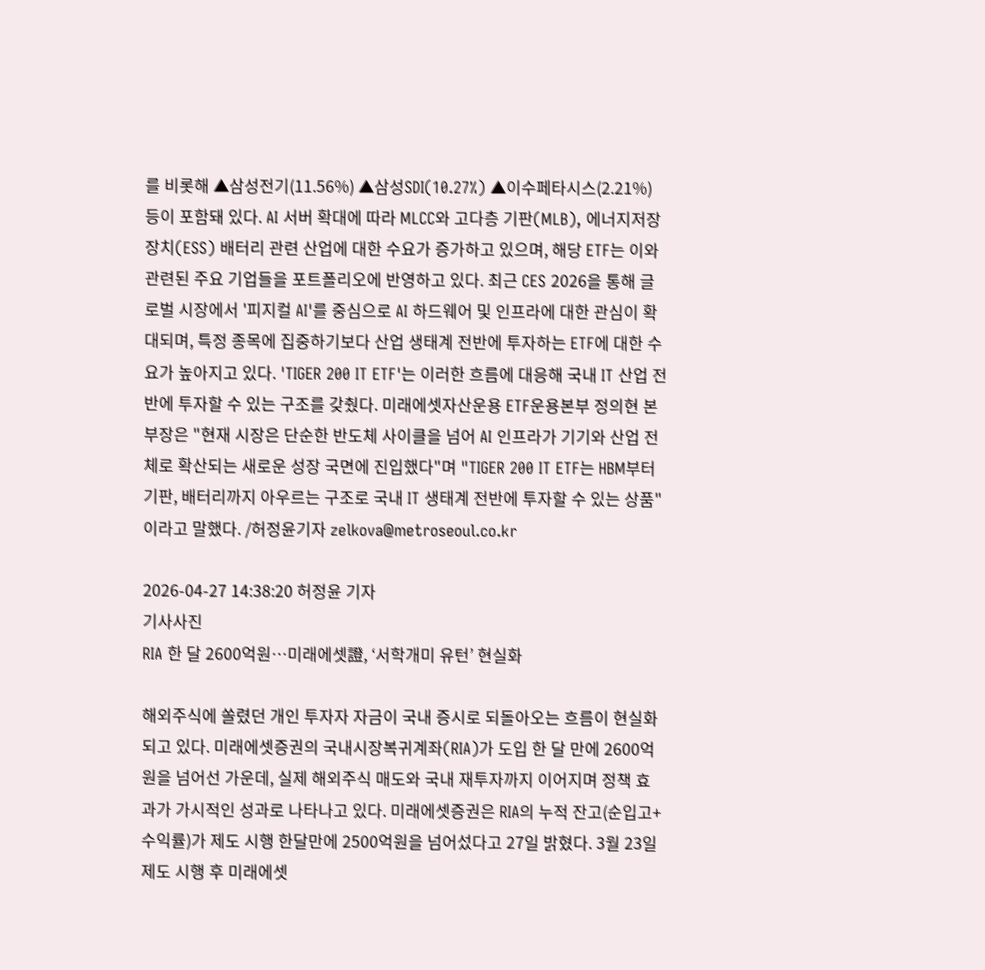를 비롯해 ▲삼성전기(11.56%) ▲삼성SDI(10.27%) ▲이수페타시스(2.21%) 등이 포함돼 있다. AI 서버 확대에 따라 MLCC와 고다층 기판(MLB), 에너지저장장치(ESS) 배터리 관련 산업에 대한 수요가 증가하고 있으며, 해당 ETF는 이와 관련된 주요 기업들을 포트폴리오에 반영하고 있다. 최근 CES 2026을 통해 글로벌 시장에서 '피지컬 AI'를 중심으로 AI 하드웨어 및 인프라에 대한 관심이 확대되며, 특정 종목에 집중하기보다 산업 생태계 전반에 투자하는 ETF에 대한 수요가 높아지고 있다. 'TIGER 200 IT ETF'는 이러한 흐름에 대응해 국내 IT 산업 전반에 투자할 수 있는 구조를 갖췄다. 미래에셋자산운용 ETF운용본부 정의현 본부장은 "현재 시장은 단순한 반도체 사이클을 넘어 AI 인프라가 기기와 산업 전체로 확산되는 새로운 성장 국면에 진입했다"며 "TIGER 200 IT ETF는 HBM부터 기판, 배터리까지 아우르는 구조로 국내 IT 생태계 전반에 투자할 수 있는 상품"이라고 말했다. /허정윤기자 zelkova@metroseoul.co.kr

2026-04-27 14:38:20 허정윤 기자
기사사진
RIA 한 달 2600억원…미래에셋證, ‘서학개미 유턴’ 현실화

해외주식에 쏠렸던 개인 투자자 자금이 국내 증시로 되돌아오는 흐름이 현실화되고 있다. 미래에셋증권의 국내시장복귀계좌(RIA)가 도입 한 달 만에 2600억원을 넘어선 가운데, 실제 해외주식 매도와 국내 재투자까지 이어지며 정책 효과가 가시적인 성과로 나타나고 있다. 미래에셋증권은 RIA의 누적 잔고(순입고+수익률)가 제도 시행 한달만에 2500억원을 넘어섰다고 27일 밝혔다. 3월 23일 제도 시행 후 미래에셋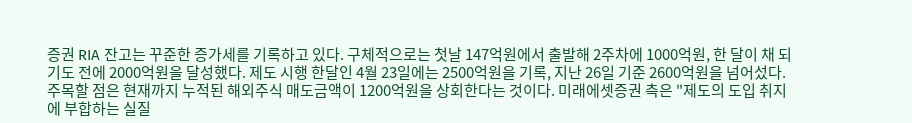증권 RIA 잔고는 꾸준한 증가세를 기록하고 있다. 구체적으로는 첫날 147억원에서 출발해 2주차에 1000억원, 한 달이 채 되기도 전에 2000억원을 달성했다. 제도 시행 한달인 4월 23일에는 2500억원을 기록, 지난 26일 기준 2600억원을 넘어섰다. 주목할 점은 현재까지 누적된 해외주식 매도금액이 1200억원을 상회한다는 것이다. 미래에셋증권 측은 "제도의 도입 취지에 부합하는 실질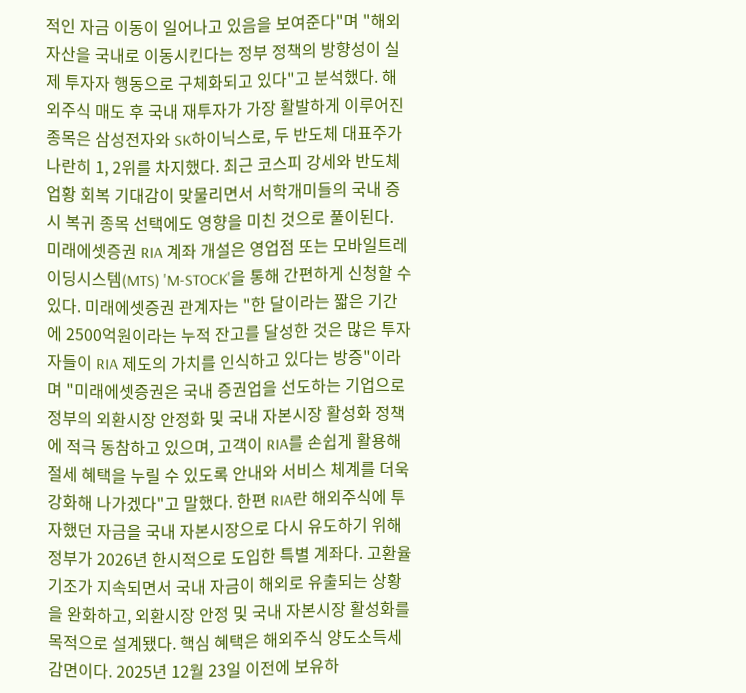적인 자금 이동이 일어나고 있음을 보여준다"며 "해외 자산을 국내로 이동시킨다는 정부 정책의 방향성이 실제 투자자 행동으로 구체화되고 있다"고 분석했다. 해외주식 매도 후 국내 재투자가 가장 활발하게 이루어진 종목은 삼성전자와 SK하이닉스로, 두 반도체 대표주가 나란히 1, 2위를 차지했다. 최근 코스피 강세와 반도체 업황 회복 기대감이 맞물리면서 서학개미들의 국내 증시 복귀 종목 선택에도 영향을 미친 것으로 풀이된다. 미래에셋증권 RIA 계좌 개설은 영업점 또는 모바일트레이딩시스템(MTS) 'M-STOCK'을 통해 간편하게 신청할 수 있다. 미래에셋증권 관계자는 "한 달이라는 짧은 기간에 2500억원이라는 누적 잔고를 달성한 것은 많은 투자자들이 RIA 제도의 가치를 인식하고 있다는 방증"이라며 "미래에셋증권은 국내 증권업을 선도하는 기업으로 정부의 외환시장 안정화 및 국내 자본시장 활성화 정책에 적극 동참하고 있으며, 고객이 RIA를 손쉽게 활용해 절세 혜택을 누릴 수 있도록 안내와 서비스 체계를 더욱 강화해 나가겠다"고 말했다. 한편 RIA란 해외주식에 투자했던 자금을 국내 자본시장으로 다시 유도하기 위해 정부가 2026년 한시적으로 도입한 특별 계좌다. 고환율 기조가 지속되면서 국내 자금이 해외로 유출되는 상황을 완화하고, 외환시장 안정 및 국내 자본시장 활성화를 목적으로 설계됐다. 핵심 혜택은 해외주식 양도소득세 감면이다. 2025년 12월 23일 이전에 보유하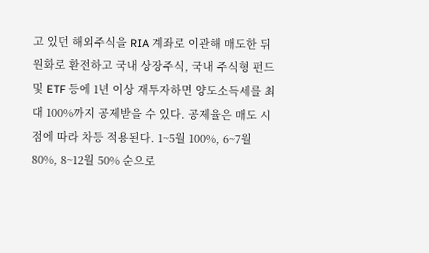고 있던 해외주식을 RIA 계좌로 이관해 매도한 뒤 원화로 환전하고 국내 상장주식, 국내 주식형 펀드 및 ETF 등에 1년 이상 재투자하면 양도소득세를 최대 100%까지 공제받을 수 있다. 공제율은 매도 시점에 따라 차등 적용된다. 1~5월 100%, 6~7월 80%, 8~12월 50% 순으로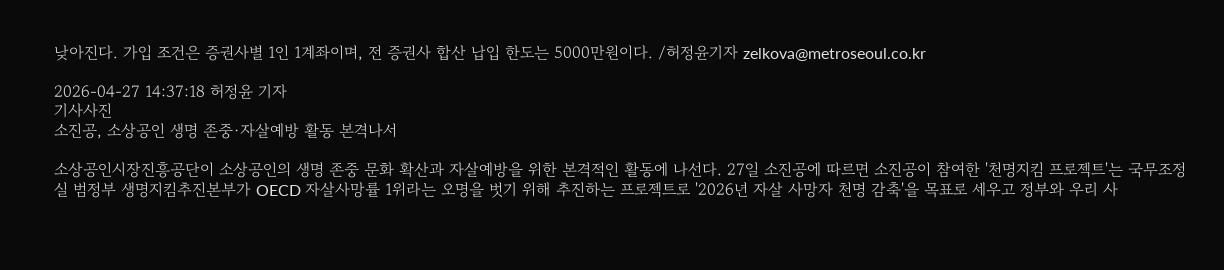낮아진다. 가입 조건은 증권사별 1인 1계좌이며, 전 증권사 합산 납입 한도는 5000만원이다. /허정윤기자 zelkova@metroseoul.co.kr

2026-04-27 14:37:18 허정윤 기자
기사사진
소진공, 소상공인 생명 존중·자살예방 활동 본격나서

소상공인시장진흥공단이 소상공인의 생명 존중 문화 확산과 자살예방을 위한 본격적인 활동에 나선다. 27일 소진공에 따르면 소진공이 참여한 '천명지킴 프로젝트'는 국무조정실 범정부 생명지킴추진본부가 OECD 자살사망률 1위라는 오명을 벗기 위해 추진하는 프로젝트로 '2026년 자살 사망자 천명 감축'을 목표로 세우고 정부와 우리 사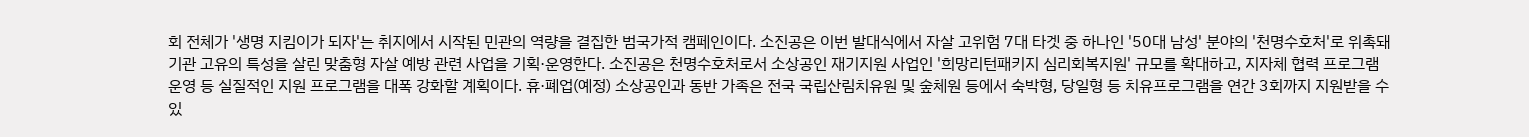회 전체가 '생명 지킴이가 되자'는 취지에서 시작된 민관의 역량을 결집한 범국가적 캠페인이다. 소진공은 이번 발대식에서 자살 고위험 7대 타겟 중 하나인 '50대 남성' 분야의 '천명수호처'로 위촉돼 기관 고유의 특성을 살린 맞춤형 자살 예방 관련 사업을 기획·운영한다. 소진공은 천명수호처로서 소상공인 재기지원 사업인 '희망리턴패키지 심리회복지원' 규모를 확대하고, 지자체 협력 프로그램 운영 등 실질적인 지원 프로그램을 대폭 강화할 계획이다. 휴·폐업(예정) 소상공인과 동반 가족은 전국 국립산림치유원 및 숲체원 등에서 숙박형, 당일형 등 치유프로그램을 연간 3회까지 지원받을 수 있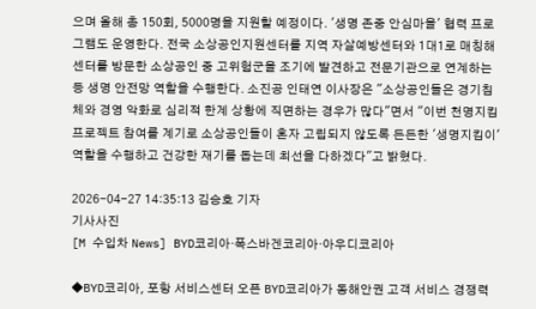으며 올해 총 150회, 5000명을 지원할 예정이다. '생명 존중 안심마을' 협력 프로그램도 운영한다. 전국 소상공인지원센터를 지역 자살예방센터와 1대1로 매칭해 센터를 방문한 소상공인 중 고위험군을 조기에 발견하고 전문기관으로 연계하는 등 생명 안전망 역할을 수행한다. 소진공 인태연 이사장은 "소상공인들은 경기침체와 경영 악화로 심리적 한계 상황에 직면하는 경우가 많다"면서 "이번 천명지킴 프로젝트 참여를 계기로 소상공인들이 혼자 고립되지 않도록 든든한 '생명지킴이' 역할을 수행하고 건강한 재기를 돕는데 최선을 다하겠다"고 밝혔다.

2026-04-27 14:35:13 김승호 기자
기사사진
[M 수입차 News] BYD코리아·폭스바겐코리아·아우디코리아

◆BYD코리아, 포항 서비스센터 오픈 BYD코리아가 동해안권 고객 서비스 경쟁력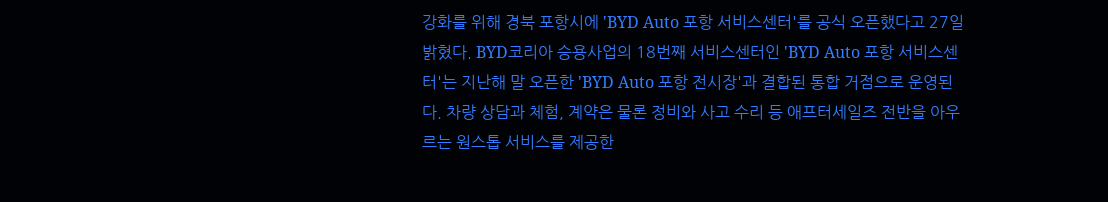강화를 위해 경북 포항시에 'BYD Auto 포항 서비스센터'를 공식 오픈했다고 27일 밝혔다. BYD코리아 승용사업의 18번째 서비스센터인 'BYD Auto 포항 서비스센터'는 지난해 말 오픈한 'BYD Auto 포항 전시장'과 결합된 통합 거점으로 운영된다. 차량 상담과 체험, 계약은 물론 정비와 사고 수리 등 애프터세일즈 전반을 아우르는 원스톱 서비스를 제공한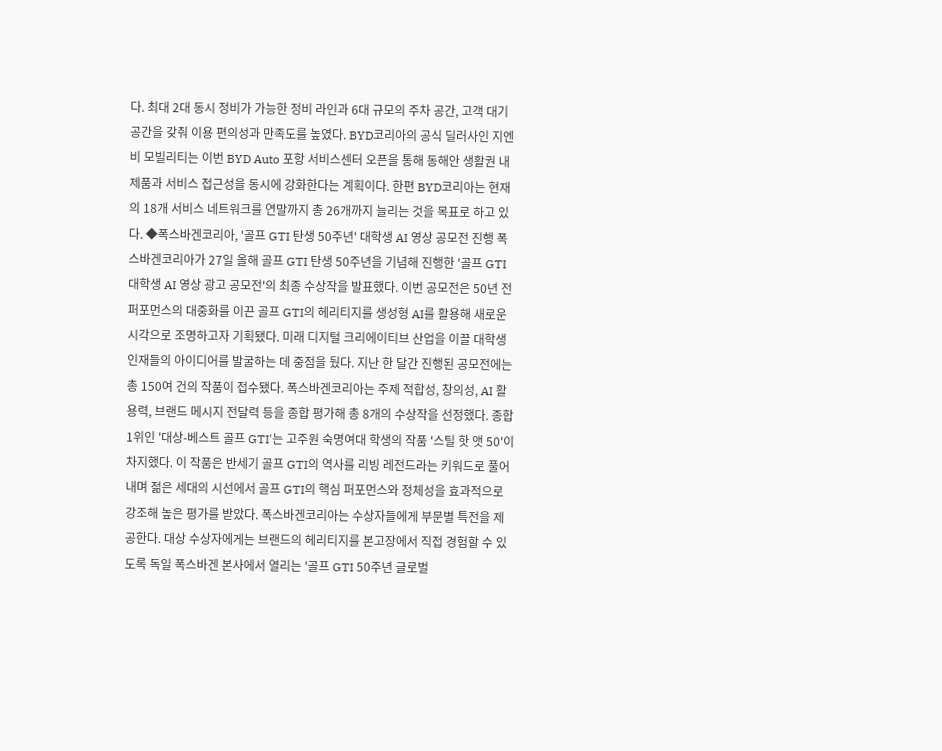다. 최대 2대 동시 정비가 가능한 정비 라인과 6대 규모의 주차 공간, 고객 대기 공간을 갖춰 이용 편의성과 만족도를 높였다. BYD코리아의 공식 딜러사인 지엔비 모빌리티는 이번 BYD Auto 포항 서비스센터 오픈을 통해 동해안 생활권 내 제품과 서비스 접근성을 동시에 강화한다는 계획이다. 한편 BYD코리아는 현재의 18개 서비스 네트워크를 연말까지 총 26개까지 늘리는 것을 목표로 하고 있다. ◆폭스바겐코리아, '골프 GTI 탄생 50주년' 대학생 AI 영상 공모전 진행 폭스바겐코리아가 27일 올해 골프 GTI 탄생 50주년을 기념해 진행한 '골프 GTI 대학생 AI 영상 광고 공모전'의 최종 수상작을 발표했다. 이번 공모전은 50년 전 퍼포먼스의 대중화를 이끈 골프 GTI의 헤리티지를 생성형 AI를 활용해 새로운 시각으로 조명하고자 기획됐다. 미래 디지털 크리에이티브 산업을 이끌 대학생 인재들의 아이디어를 발굴하는 데 중점을 뒀다. 지난 한 달간 진행된 공모전에는 총 150여 건의 작품이 접수됐다. 폭스바겐코리아는 주제 적합성, 창의성, AI 활용력, 브랜드 메시지 전달력 등을 종합 평가해 총 8개의 수상작을 선정했다. 종합 1위인 '대상-베스트 골프 GTI'는 고주원 숙명여대 학생의 작품 '스틸 핫 앳 50'이 차지했다. 이 작품은 반세기 골프 GTI의 역사를 리빙 레전드라는 키워드로 풀어내며 젊은 세대의 시선에서 골프 GTI의 핵심 퍼포먼스와 정체성을 효과적으로 강조해 높은 평가를 받았다. 폭스바겐코리아는 수상자들에게 부문별 특전을 제공한다. 대상 수상자에게는 브랜드의 헤리티지를 본고장에서 직접 경험할 수 있도록 독일 폭스바겐 본사에서 열리는 '골프 GTI 50주년 글로벌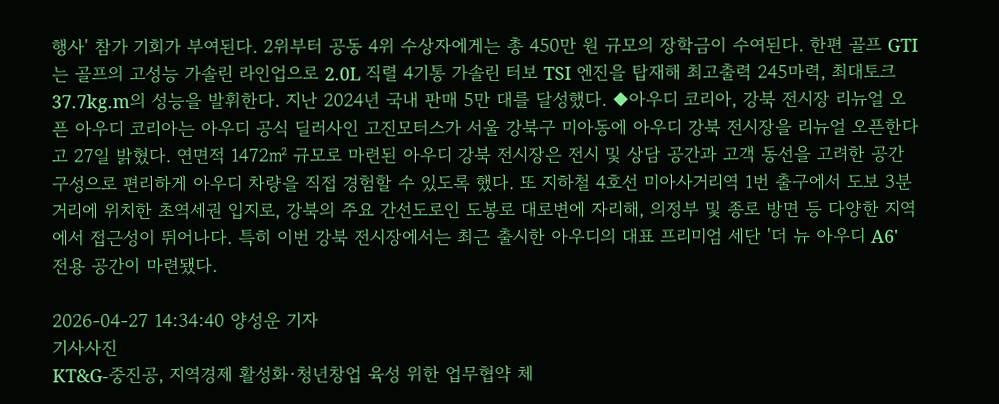행사' 참가 기회가 부여된다. 2위부터 공동 4위 수상자에게는 총 450만 원 규모의 장학금이 수여된다. 한편 골프 GTI는 골프의 고성능 가솔린 라인업으로 2.0L 직렬 4기통 가솔린 터보 TSI 엔진을 탑재해 최고출력 245마력, 최대토크 37.7kg.m의 성능을 발휘한다. 지난 2024년 국내 판매 5만 대를 달성했다. ◆아우디 코리아, 강북 전시장 리뉴얼 오픈 아우디 코리아는 아우디 공식 딜러사인 고진모터스가 서울 강북구 미아동에 아우디 강북 전시장을 리뉴얼 오픈한다고 27일 밝혔다. 연면적 1472㎡ 규모로 마련된 아우디 강북 전시장은 전시 및 상담 공간과 고객 동선을 고려한 공간 구성으로 편리하게 아우디 차량을 직접 경험할 수 있도록 했다. 또 지하철 4호선 미아사거리역 1번 출구에서 도보 3분 거리에 위치한 초역세권 입지로, 강북의 주요 간선도로인 도봉로 대로변에 자리해, 의정부 및 종로 방면 등 다양한 지역에서 접근성이 뛰어나다. 특히 이번 강북 전시장에서는 최근 출시한 아우디의 대표 프리미엄 세단 '더 뉴 아우디 A6' 전용 공간이 마련됐다.

2026-04-27 14:34:40 양성운 기자
기사사진
KT&G-중진공, 지역경제 활성화·청년창업 육성 위한 업무협약 체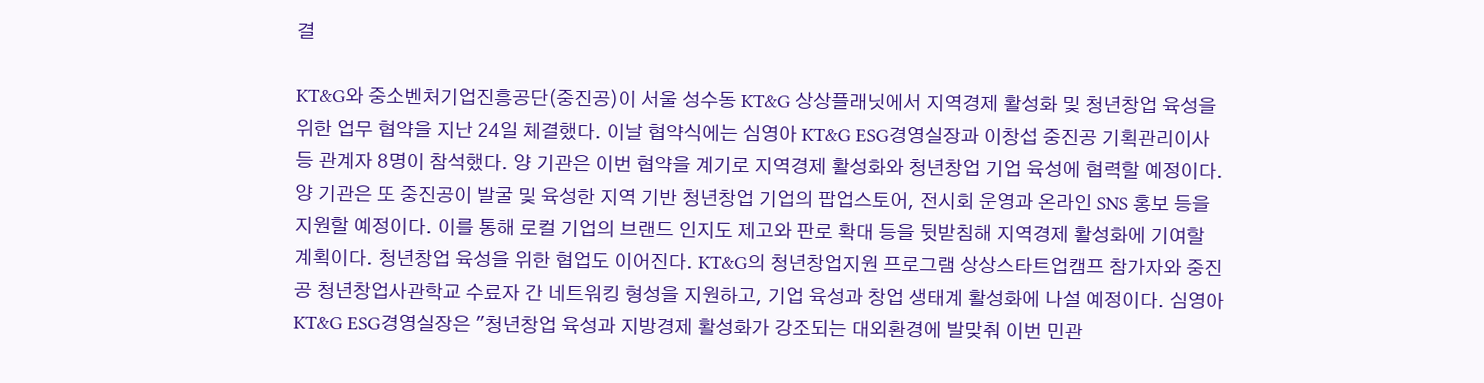결

KT&G와 중소벤처기업진흥공단(중진공)이 서울 성수동 KT&G 상상플래닛에서 지역경제 활성화 및 청년창업 육성을 위한 업무 협약을 지난 24일 체결했다. 이날 협약식에는 심영아 KT&G ESG경영실장과 이창섭 중진공 기획관리이사 등 관계자 8명이 참석했다. 양 기관은 이번 협약을 계기로 지역경제 활성화와 청년창업 기업 육성에 협력할 예정이다. 양 기관은 또 중진공이 발굴 및 육성한 지역 기반 청년창업 기업의 팝업스토어, 전시회 운영과 온라인 SNS 홍보 등을 지원할 예정이다. 이를 통해 로컬 기업의 브랜드 인지도 제고와 판로 확대 등을 뒷받침해 지역경제 활성화에 기여할 계획이다. 청년창업 육성을 위한 협업도 이어진다. KT&G의 청년창업지원 프로그램 상상스타트업캠프 참가자와 중진공 청년창업사관학교 수료자 간 네트워킹 형성을 지원하고, 기업 육성과 창업 생태계 활성화에 나설 예정이다. 심영아 KT&G ESG경영실장은 "청년창업 육성과 지방경제 활성화가 강조되는 대외환경에 발맞춰 이번 민관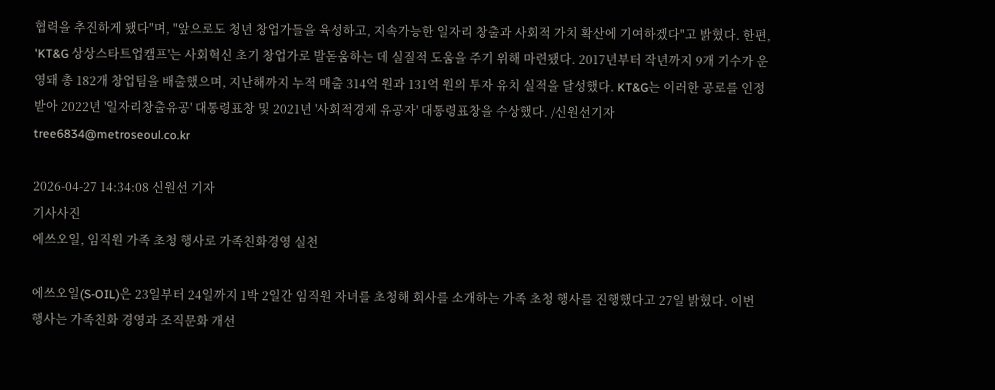협력을 추진하게 됐다"며, "앞으로도 청년 창업가들을 육성하고, 지속가능한 일자리 창출과 사회적 가치 확산에 기여하겠다"고 밝혔다. 한편, 'KT&G 상상스타트업캠프'는 사회혁신 초기 창업가로 발돋움하는 데 실질적 도움을 주기 위해 마련됐다. 2017년부터 작년까지 9개 기수가 운영돼 총 182개 창업팀을 배출했으며, 지난해까지 누적 매출 314억 원과 131억 원의 투자 유치 실적을 달성했다. KT&G는 이러한 공로를 인정받아 2022년 '일자리창출유공' 대통령표창 및 2021년 '사회적경제 유공자' 대통령표창을 수상했다. /신원선기자 tree6834@metroseoul.co.kr

2026-04-27 14:34:08 신원선 기자
기사사진
에쓰오일, 임직원 가족 초청 행사로 가족친화경영 실천

에쓰오일(S-OIL)은 23일부터 24일까지 1박 2일간 임직원 자녀를 초청해 회사를 소개하는 가족 초청 행사를 진행했다고 27일 밝혔다. 이번 행사는 가족친화 경영과 조직문화 개선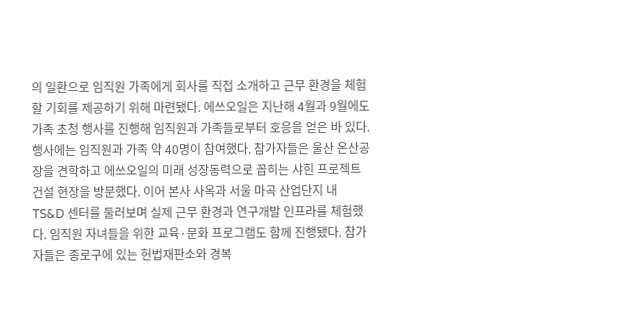의 일환으로 임직원 가족에게 회사를 직접 소개하고 근무 환경을 체험할 기회를 제공하기 위해 마련됐다. 에쓰오일은 지난해 4월과 9월에도 가족 초청 행사를 진행해 임직원과 가족들로부터 호응을 얻은 바 있다. 행사에는 임직원과 가족 약 40명이 참여했다. 참가자들은 울산 온산공장을 견학하고 에쓰오일의 미래 성장동력으로 꼽히는 샤힌 프로젝트 건설 현장을 방문했다. 이어 본사 사옥과 서울 마곡 산업단지 내 TS&D 센터를 둘러보며 실제 근무 환경과 연구개발 인프라를 체험했다. 임직원 자녀들을 위한 교육·문화 프로그램도 함께 진행됐다. 참가자들은 종로구에 있는 헌법재판소와 경복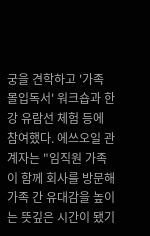궁을 견학하고 '가족 몰입독서' 워크숍과 한강 유람선 체험 등에 참여했다. 에쓰오일 관계자는 "임직원 가족이 함께 회사를 방문해 가족 간 유대감을 높이는 뜻깊은 시간이 됐기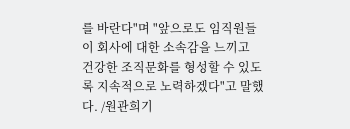를 바란다"며 "앞으로도 임직원들이 회사에 대한 소속감을 느끼고 건강한 조직문화를 형성할 수 있도록 지속적으로 노력하겠다"고 말했다. /원관희기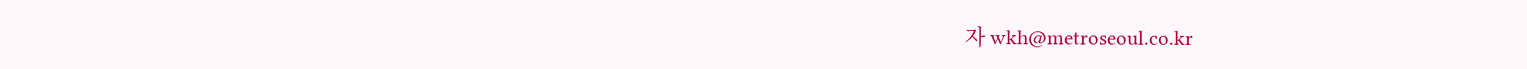자 wkh@metroseoul.co.kr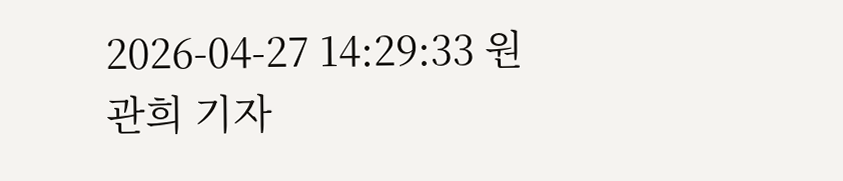2026-04-27 14:29:33 원관희 기자